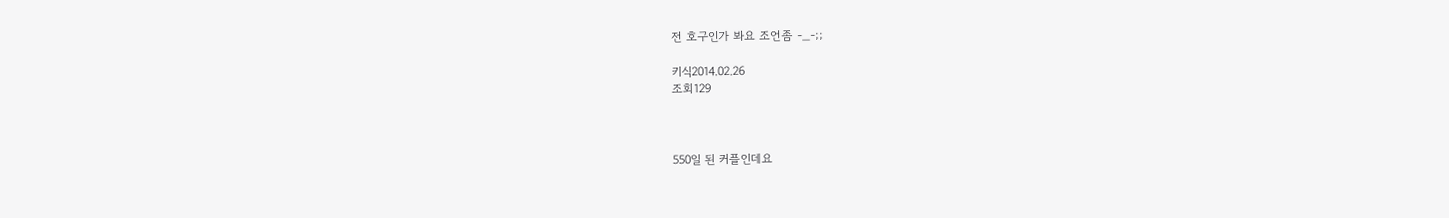전 호구인가 봐요 조언좀 -_-;;

키식2014.02.26
조회129



550일 된 커플인데요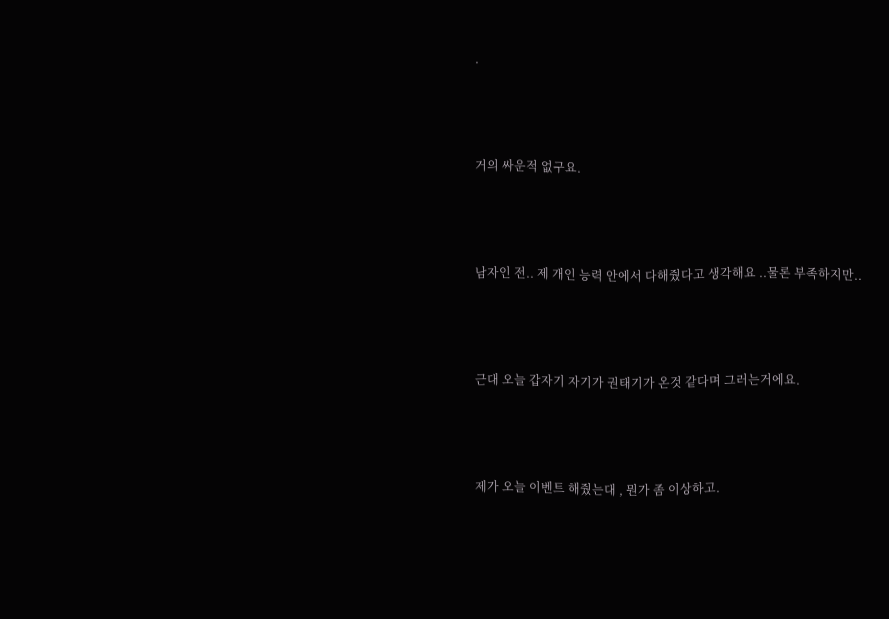.



거의 싸운적 없구요.



남자인 전.. 제 개인 능력 안에서 다해줬다고 생각해요 ..물론 부족하지만..



근대 오늘 갑자기 자기가 권태기가 온것 같다며 그러는거에요.



제가 오늘 이벤트 해줬는대 , 뭔가 좀 이상하고.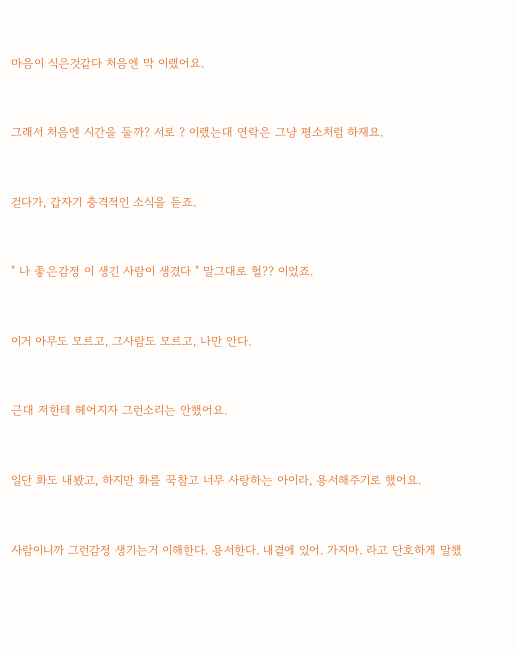마음이 식은것같다 처음엔 막 이랬어요.



그래서 처음엔 시간을 둘까? 서로 ? 이랬는대 연락은 그냥 평소처럼 하재요.



걷다가, 갑자기 충격적인 소식을 듣죠.



" 나 좋은감정 이 생긴 사람이 생겼다 " 말그대로 헐?? 이었죠.



이거 아무도 모르고, 그사람도 모르고, 나만 안다.



근대 저한테 헤어지자 그런소리는 안했어요.



일단 화도 내봤고, 하지만 화를 꾹참고 너무 사랑하는 아이라, 용서해주기로 했어요.



사람이니까 그런감정 생기는거 이해한다. 용서한다. 내곁에 있어. 가지마. 라고 단호하게 말했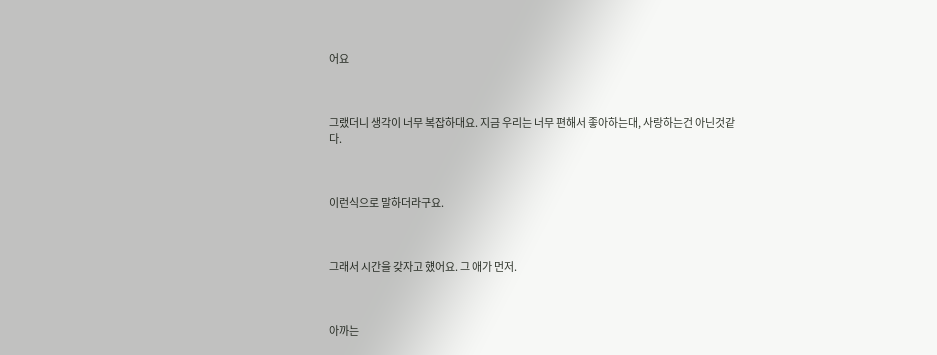어요



그랬더니 생각이 너무 복잡하대요. 지금 우리는 너무 편해서 좋아하는대, 사랑하는건 아닌것같다.



이런식으로 말하더라구요.



그래서 시간을 갖자고 헀어요. 그 애가 먼저.



아까는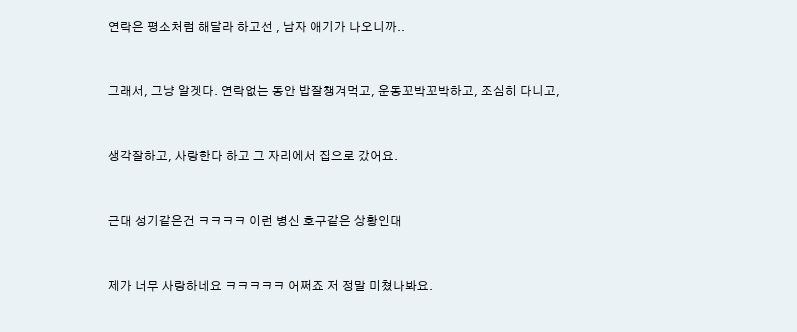연락은 평소처럼 해달라 하고선 , 남자 애기가 나오니까..



그래서, 그냥 알겟다. 연락없는 동안 밥잘챙겨먹고, 운동꼬박꼬박하고, 조심히 다니고,



생각잘하고, 사랑한다 하고 그 자리에서 집으로 갔어요.



근대 성기같은건 ㅋㅋㅋㅋ 이런 병신 호구같은 상황인대



제가 너무 사랑하네요 ㅋㅋㅋㅋㅋ 어쩌죠 저 정말 미쳤나봐요.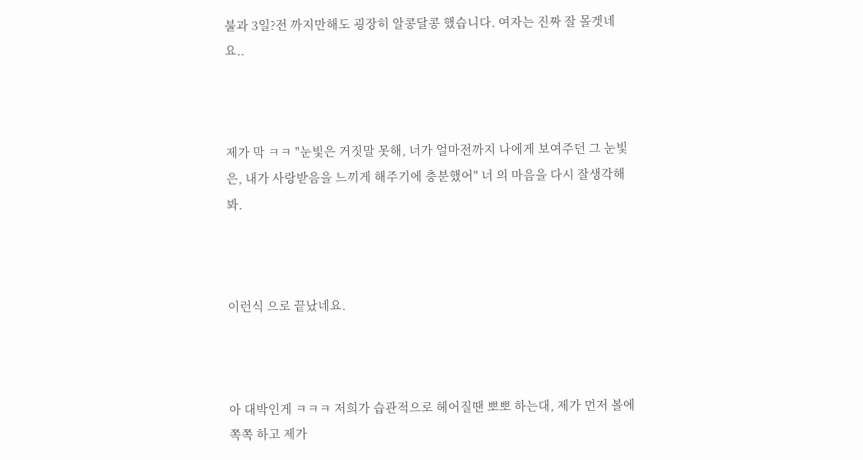불과 3일?전 까지만해도 굉장히 알콩달콩 했습니다. 여자는 진짜 잘 몰겟네요..



제가 막 ㅋㅋ "눈빛은 거짓말 못해, 너가 얼마전까지 나에게 보여주던 그 눈빛은, 내가 사랑받음을 느끼게 해주기에 충분했어" 너 의 마음을 다시 잘생각해봐.



이런식 으로 끝났네요.



아 대박인게 ㅋㅋㅋ 저희가 습관적으로 헤어질땐 뽀뽀 하는대, 제가 먼저 볼에 쪽쪽 하고 제가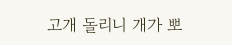고개 돌리니 개가 뽀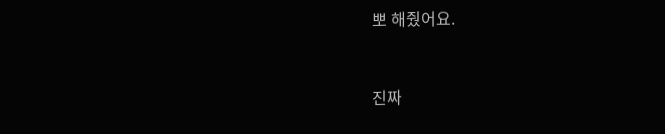뽀 해줬어요.



진짜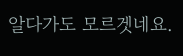알다가도 모르겟네요.